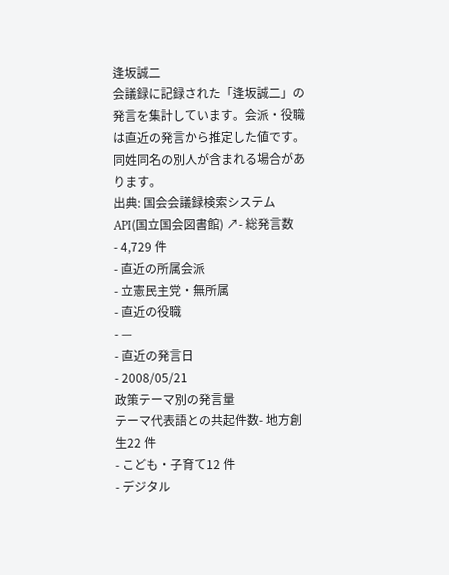逢坂誠二
会議録に記録された「逢坂誠二」の発言を集計しています。会派・役職は直近の発言から推定した値です。同姓同名の別人が含まれる場合があります。
出典: 国会会議録検索システム API(国立国会図書館) ↗- 総発言数
- 4,729 件
- 直近の所属会派
- 立憲民主党・無所属
- 直近の役職
- —
- 直近の発言日
- 2008/05/21
政策テーマ別の発言量
テーマ代表語との共起件数- 地方創生22 件
- こども・子育て12 件
- デジタル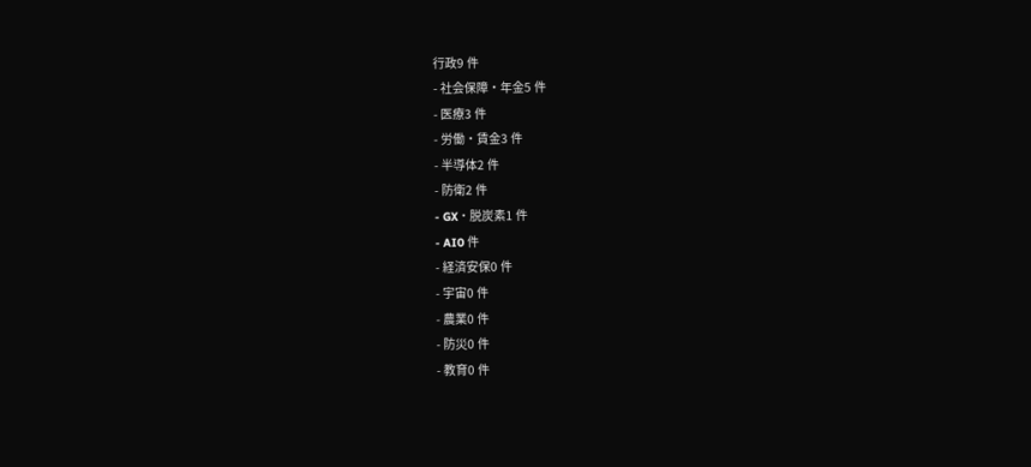行政9 件
- 社会保障・年金5 件
- 医療3 件
- 労働・賃金3 件
- 半導体2 件
- 防衛2 件
- GX・脱炭素1 件
- AI0 件
- 経済安保0 件
- 宇宙0 件
- 農業0 件
- 防災0 件
- 教育0 件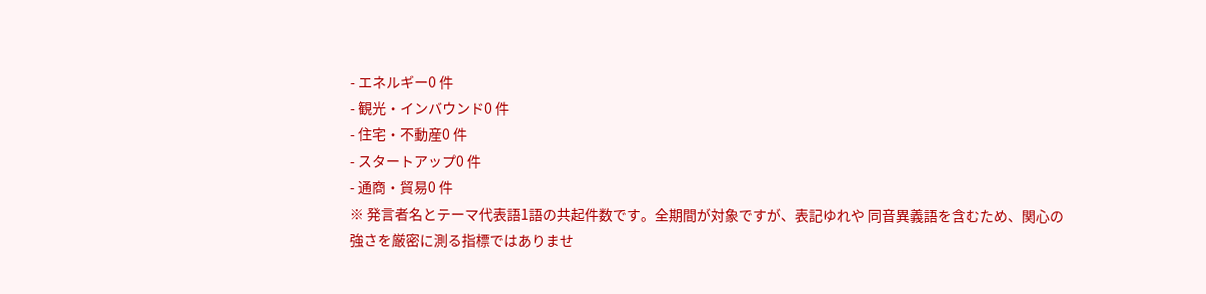- エネルギー0 件
- 観光・インバウンド0 件
- 住宅・不動産0 件
- スタートアップ0 件
- 通商・貿易0 件
※ 発言者名とテーマ代表語1語の共起件数です。全期間が対象ですが、表記ゆれや 同音異義語を含むため、関心の強さを厳密に測る指標ではありませ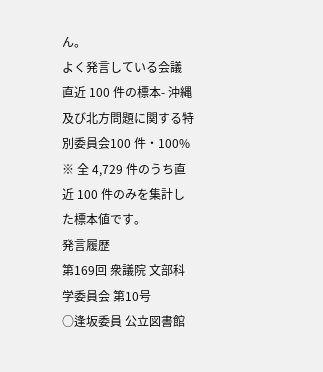ん。
よく発言している会議
直近 100 件の標本- 沖縄及び北方問題に関する特別委員会100 件・100%
※ 全 4,729 件のうち直近 100 件のみを集計した標本値です。
発言履歴
第169回 衆議院 文部科学委員会 第10号
○逢坂委員 公立図書館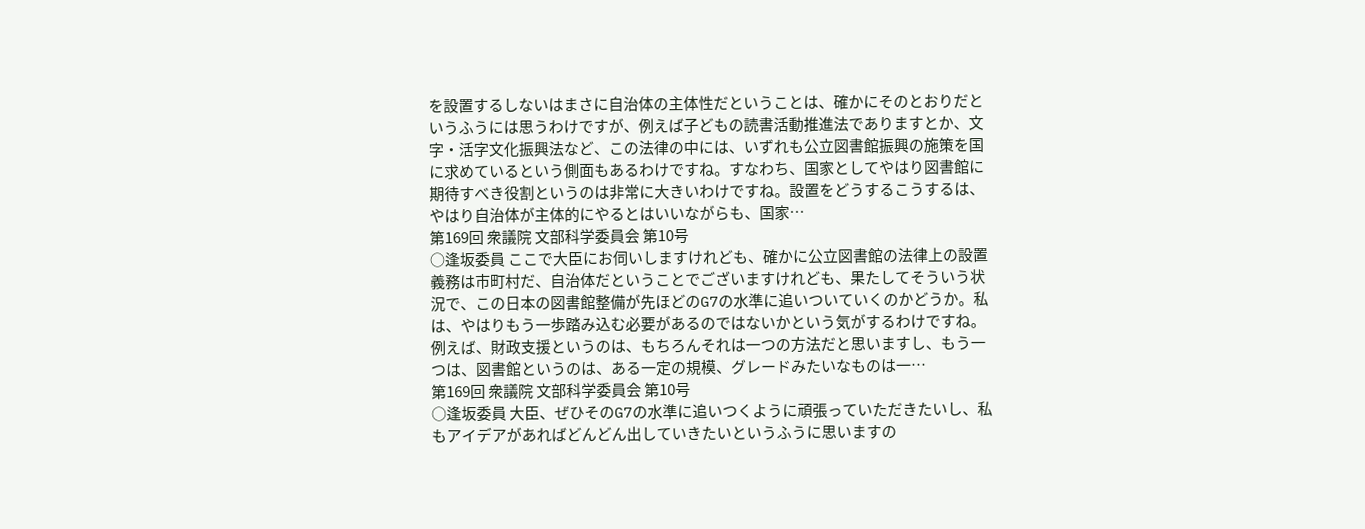を設置するしないはまさに自治体の主体性だということは、確かにそのとおりだというふうには思うわけですが、例えば子どもの読書活動推進法でありますとか、文字・活字文化振興法など、この法律の中には、いずれも公立図書館振興の施策を国に求めているという側面もあるわけですね。すなわち、国家としてやはり図書館に期待すべき役割というのは非常に大きいわけですね。設置をどうするこうするは、やはり自治体が主体的にやるとはいいながらも、国家…
第169回 衆議院 文部科学委員会 第10号
○逢坂委員 ここで大臣にお伺いしますけれども、確かに公立図書館の法律上の設置義務は市町村だ、自治体だということでございますけれども、果たしてそういう状況で、この日本の図書館整備が先ほどのG7の水準に追いついていくのかどうか。私は、やはりもう一歩踏み込む必要があるのではないかという気がするわけですね。 例えば、財政支援というのは、もちろんそれは一つの方法だと思いますし、もう一つは、図書館というのは、ある一定の規模、グレードみたいなものは一…
第169回 衆議院 文部科学委員会 第10号
○逢坂委員 大臣、ぜひそのG7の水準に追いつくように頑張っていただきたいし、私もアイデアがあればどんどん出していきたいというふうに思いますの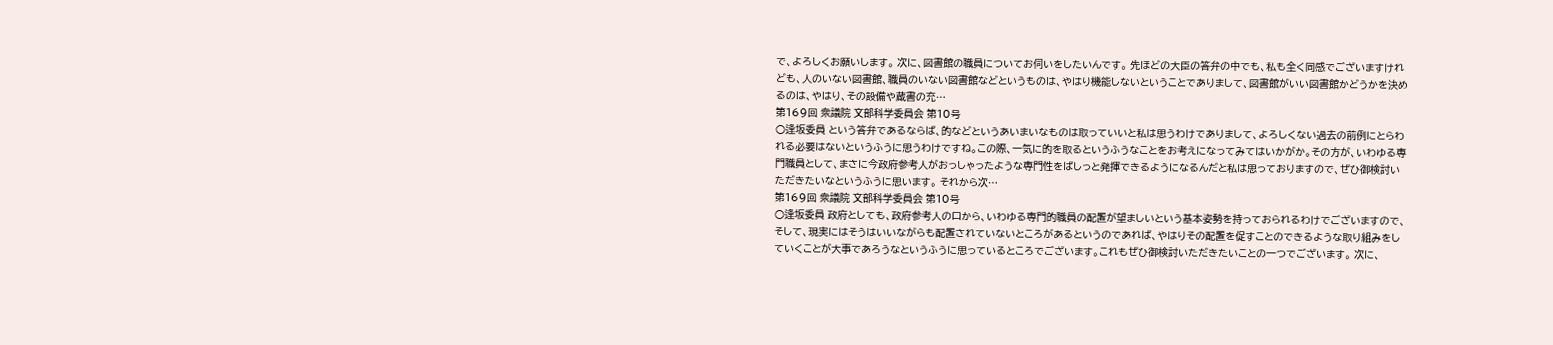で、よろしくお願いします。 次に、図書館の職員についてお伺いをしたいんです。 先ほどの大臣の答弁の中でも、私も全く同感でございますけれども、人のいない図書館、職員のいない図書館などというものは、やはり機能しないということでありまして、図書館がいい図書館かどうかを決めるのは、やはり、その設備や蔵書の充…
第169回 衆議院 文部科学委員会 第10号
○逢坂委員 という答弁であるならば、的などというあいまいなものは取っていいと私は思うわけでありまして、よろしくない過去の前例にとらわれる必要はないというふうに思うわけですね。この際、一気に的を取るというふうなことをお考えになってみてはいかがか。その方が、いわゆる専門職員として、まさに今政府参考人がおっしゃったような専門性をばしっと発揮できるようになるんだと私は思っておりますので、ぜひ御検討いただきたいなというふうに思います。 それから次…
第169回 衆議院 文部科学委員会 第10号
○逢坂委員 政府としても、政府参考人の口から、いわゆる専門的職員の配置が望ましいという基本姿勢を持っておられるわけでございますので、そして、現実にはそうはいいながらも配置されていないところがあるというのであれば、やはりその配置を促すことのできるような取り組みをしていくことが大事であろうなというふうに思っているところでございます。これもぜひ御検討いただきたいことの一つでございます。 次に、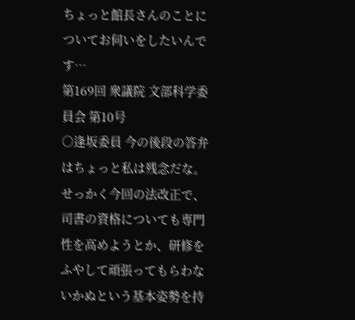ちょっと館長さんのことについてお伺いをしたいんです…
第169回 衆議院 文部科学委員会 第10号
○逢坂委員 今の後段の答弁はちょっと私は残念だな。せっかく今回の法改正で、司書の資格についても専門性を高めようとか、研修をふやして頑張ってもらわないかぬという基本姿勢を持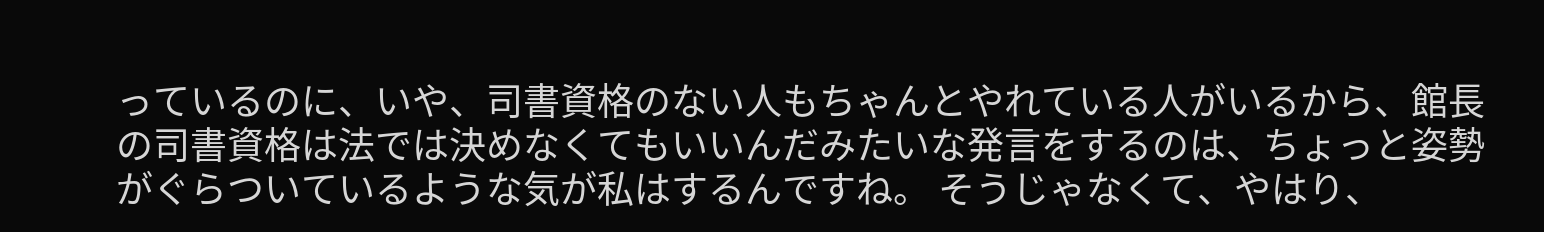っているのに、いや、司書資格のない人もちゃんとやれている人がいるから、館長の司書資格は法では決めなくてもいいんだみたいな発言をするのは、ちょっと姿勢がぐらついているような気が私はするんですね。 そうじゃなくて、やはり、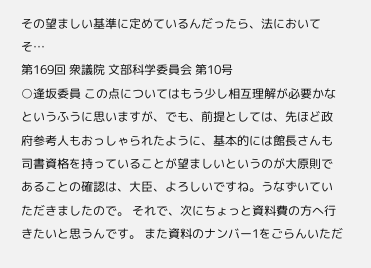その望ましい基準に定めているんだったら、法においてそ…
第169回 衆議院 文部科学委員会 第10号
○逢坂委員 この点についてはもう少し相互理解が必要かなというふうに思いますが、でも、前提としては、先ほど政府参考人もおっしゃられたように、基本的には館長さんも司書資格を持っていることが望ましいというのが大原則であることの確認は、大臣、よろしいですね。うなずいていただきましたので。 それで、次にちょっと資料費の方へ行きたいと思うんです。 また資料のナンバー1をごらんいただ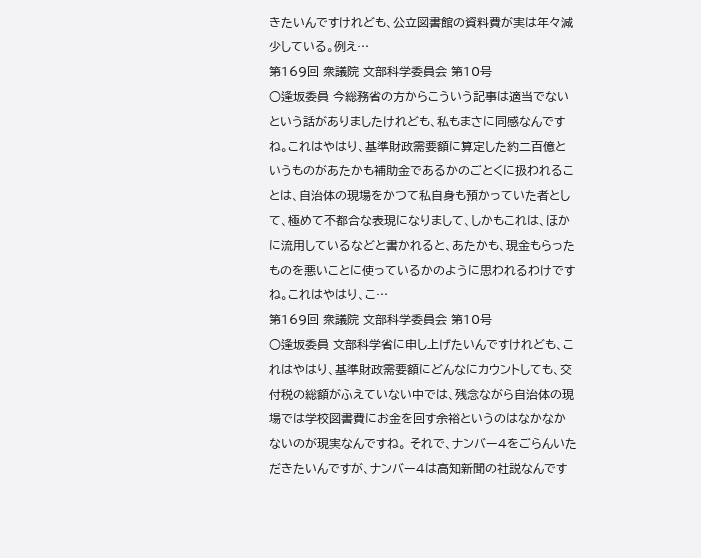きたいんですけれども、公立図書館の資料費が実は年々減少している。例え…
第169回 衆議院 文部科学委員会 第10号
○逢坂委員 今総務省の方からこういう記事は適当でないという話がありましたけれども、私もまさに同感なんですね。これはやはり、基準財政需要額に算定した約二百億というものがあたかも補助金であるかのごとくに扱われることは、自治体の現場をかつて私自身も預かっていた者として、極めて不都合な表現になりまして、しかもこれは、ほかに流用しているなどと書かれると、あたかも、現金もらったものを悪いことに使っているかのように思われるわけですね。これはやはり、こ…
第169回 衆議院 文部科学委員会 第10号
○逢坂委員 文部科学省に申し上げたいんですけれども、これはやはり、基準財政需要額にどんなにカウントしても、交付税の総額がふえていない中では、残念ながら自治体の現場では学校図書費にお金を回す余裕というのはなかなかないのが現実なんですね。 それで、ナンバー4をごらんいただきたいんですが、ナンバー4は高知新聞の社説なんです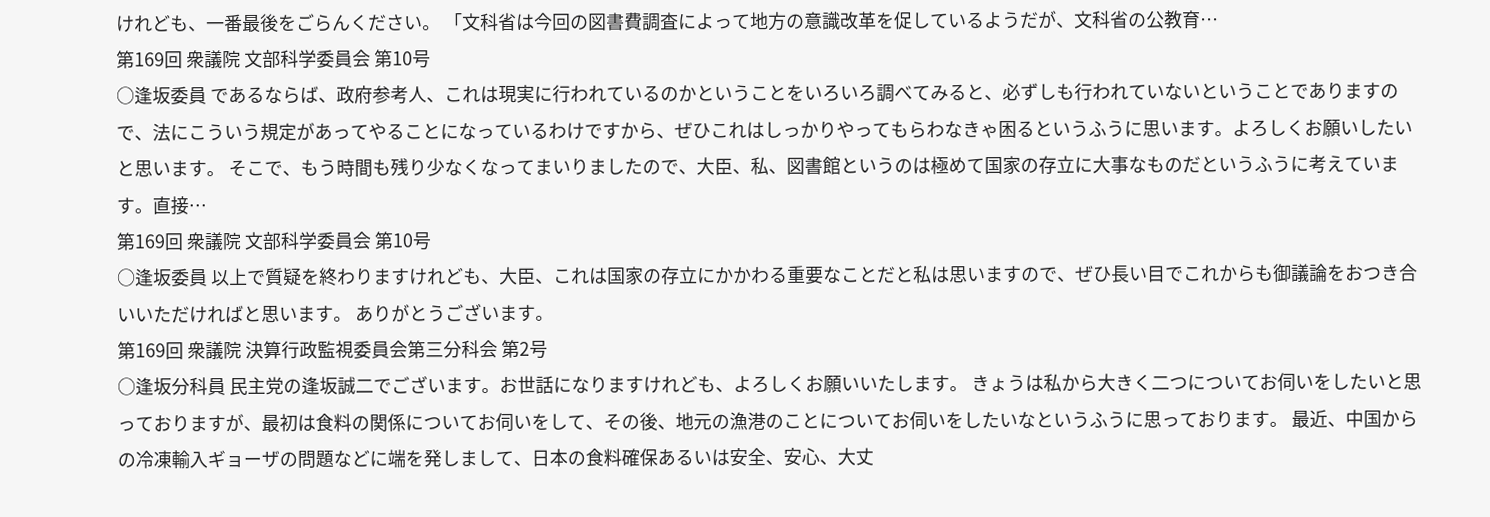けれども、一番最後をごらんください。 「文科省は今回の図書費調査によって地方の意識改革を促しているようだが、文科省の公教育…
第169回 衆議院 文部科学委員会 第10号
○逢坂委員 であるならば、政府参考人、これは現実に行われているのかということをいろいろ調べてみると、必ずしも行われていないということでありますので、法にこういう規定があってやることになっているわけですから、ぜひこれはしっかりやってもらわなきゃ困るというふうに思います。よろしくお願いしたいと思います。 そこで、もう時間も残り少なくなってまいりましたので、大臣、私、図書館というのは極めて国家の存立に大事なものだというふうに考えています。直接…
第169回 衆議院 文部科学委員会 第10号
○逢坂委員 以上で質疑を終わりますけれども、大臣、これは国家の存立にかかわる重要なことだと私は思いますので、ぜひ長い目でこれからも御議論をおつき合いいただければと思います。 ありがとうございます。
第169回 衆議院 決算行政監視委員会第三分科会 第2号
○逢坂分科員 民主党の逢坂誠二でございます。お世話になりますけれども、よろしくお願いいたします。 きょうは私から大きく二つについてお伺いをしたいと思っておりますが、最初は食料の関係についてお伺いをして、その後、地元の漁港のことについてお伺いをしたいなというふうに思っております。 最近、中国からの冷凍輸入ギョーザの問題などに端を発しまして、日本の食料確保あるいは安全、安心、大丈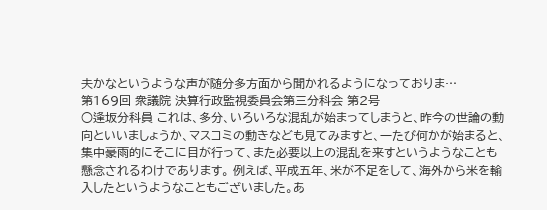夫かなというような声が随分多方面から聞かれるようになっておりま…
第169回 衆議院 決算行政監視委員会第三分科会 第2号
○逢坂分科員 これは、多分、いろいろな混乱が始まってしまうと、昨今の世論の動向といいましょうか、マスコミの動きなども見てみますと、一たび何かが始まると、集中豪雨的にそこに目が行って、また必要以上の混乱を来すというようなことも懸念されるわけであります。 例えば、平成五年、米が不足をして、海外から米を輸入したというようなこともございました。あ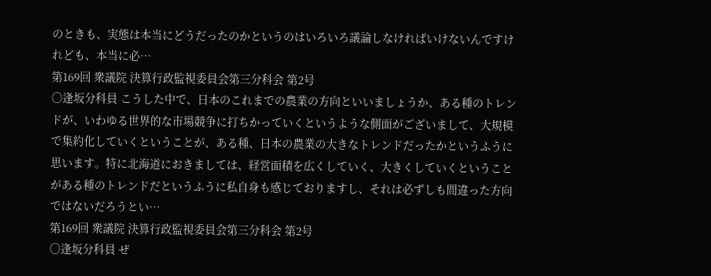のときも、実態は本当にどうだったのかというのはいろいろ議論しなければいけないんですけれども、本当に必…
第169回 衆議院 決算行政監視委員会第三分科会 第2号
○逢坂分科員 こうした中で、日本のこれまでの農業の方向といいましょうか、ある種のトレンドが、いわゆる世界的な市場競争に打ちかっていくというような側面がございまして、大規模で集約化していくということが、ある種、日本の農業の大きなトレンドだったかというふうに思います。特に北海道におきましては、経営面積を広くしていく、大きくしていくということがある種のトレンドだというふうに私自身も感じておりますし、それは必ずしも間違った方向ではないだろうとい…
第169回 衆議院 決算行政監視委員会第三分科会 第2号
○逢坂分科員 ぜ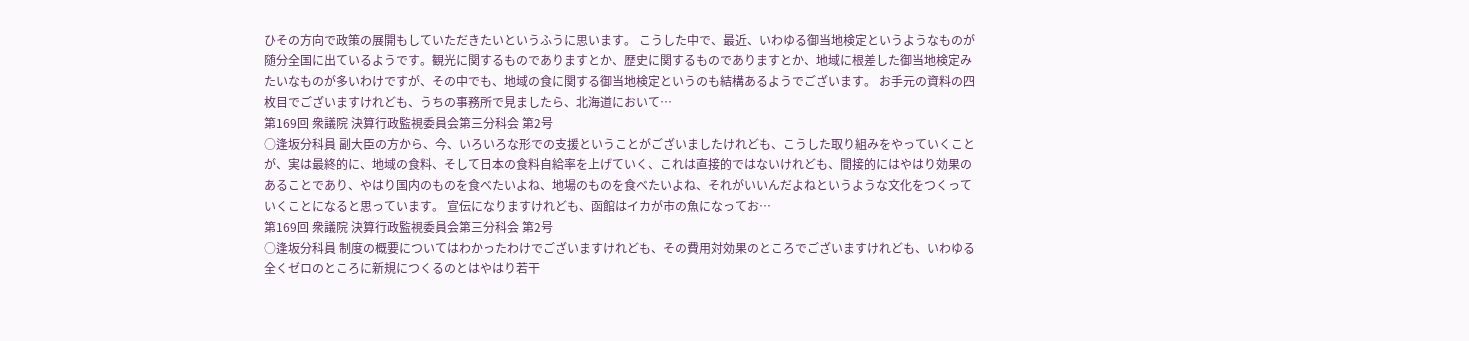ひその方向で政策の展開もしていただきたいというふうに思います。 こうした中で、最近、いわゆる御当地検定というようなものが随分全国に出ているようです。観光に関するものでありますとか、歴史に関するものでありますとか、地域に根差した御当地検定みたいなものが多いわけですが、その中でも、地域の食に関する御当地検定というのも結構あるようでございます。 お手元の資料の四枚目でございますけれども、うちの事務所で見ましたら、北海道において…
第169回 衆議院 決算行政監視委員会第三分科会 第2号
○逢坂分科員 副大臣の方から、今、いろいろな形での支援ということがございましたけれども、こうした取り組みをやっていくことが、実は最終的に、地域の食料、そして日本の食料自給率を上げていく、これは直接的ではないけれども、間接的にはやはり効果のあることであり、やはり国内のものを食べたいよね、地場のものを食べたいよね、それがいいんだよねというような文化をつくっていくことになると思っています。 宣伝になりますけれども、函館はイカが市の魚になってお…
第169回 衆議院 決算行政監視委員会第三分科会 第2号
○逢坂分科員 制度の概要についてはわかったわけでございますけれども、その費用対効果のところでございますけれども、いわゆる全くゼロのところに新規につくるのとはやはり若干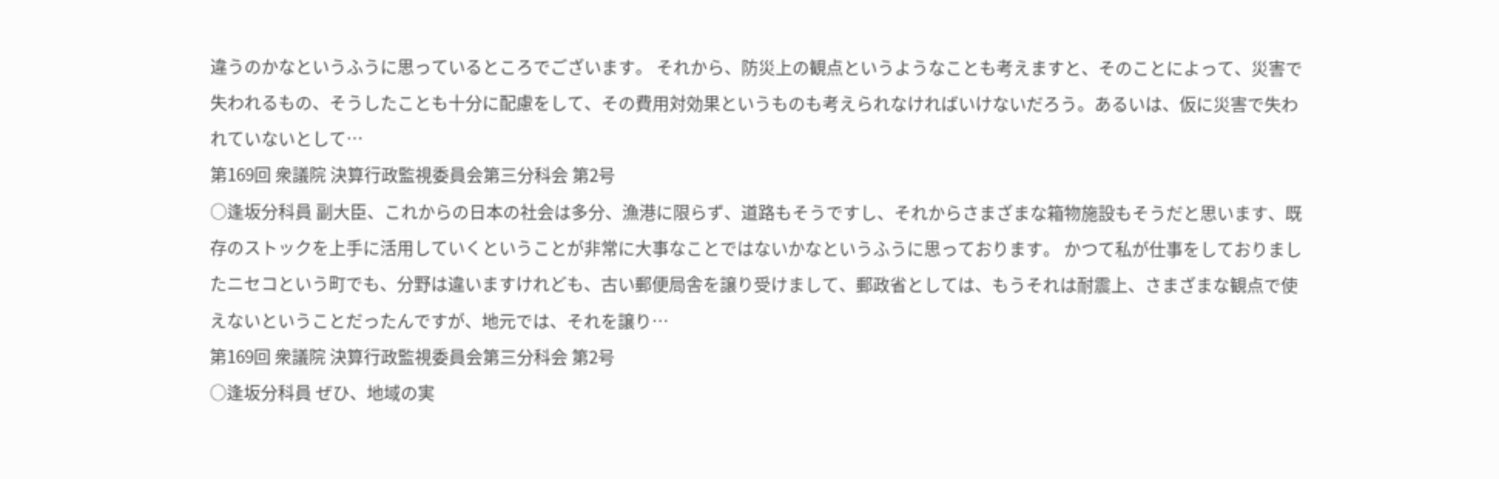違うのかなというふうに思っているところでございます。 それから、防災上の観点というようなことも考えますと、そのことによって、災害で失われるもの、そうしたことも十分に配慮をして、その費用対効果というものも考えられなければいけないだろう。あるいは、仮に災害で失われていないとして…
第169回 衆議院 決算行政監視委員会第三分科会 第2号
○逢坂分科員 副大臣、これからの日本の社会は多分、漁港に限らず、道路もそうですし、それからさまざまな箱物施設もそうだと思います、既存のストックを上手に活用していくということが非常に大事なことではないかなというふうに思っております。 かつて私が仕事をしておりましたニセコという町でも、分野は違いますけれども、古い郵便局舎を譲り受けまして、郵政省としては、もうそれは耐震上、さまざまな観点で使えないということだったんですが、地元では、それを譲り…
第169回 衆議院 決算行政監視委員会第三分科会 第2号
○逢坂分科員 ぜひ、地域の実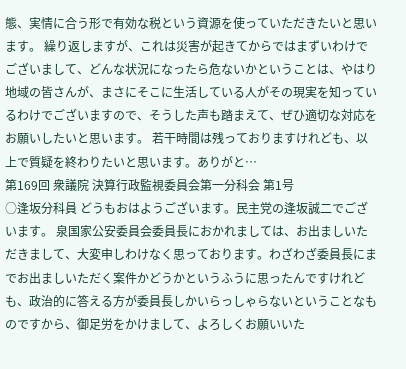態、実情に合う形で有効な税という資源を使っていただきたいと思います。 繰り返しますが、これは災害が起きてからではまずいわけでございまして、どんな状況になったら危ないかということは、やはり地域の皆さんが、まさにそこに生活している人がその現実を知っているわけでございますので、そうした声も踏まえて、ぜひ適切な対応をお願いしたいと思います。 若干時間は残っておりますけれども、以上で質疑を終わりたいと思います。ありがと…
第169回 衆議院 決算行政監視委員会第一分科会 第1号
○逢坂分科員 どうもおはようございます。民主党の逢坂誠二でございます。 泉国家公安委員会委員長におかれましては、お出ましいただきまして、大変申しわけなく思っております。わざわざ委員長にまでお出ましいただく案件かどうかというふうに思ったんですけれども、政治的に答える方が委員長しかいらっしゃらないということなものですから、御足労をかけまして、よろしくお願いいた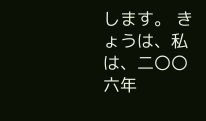します。 きょうは、私は、二〇〇六年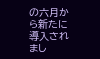の六月から新たに導入されまし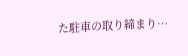た駐車の取り締まり…